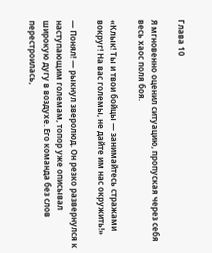Глава 10

Я мгновенно оценил ситуацию, пропуская через себя весь хаос поля боя.

«Клык! Ты и твои бойцы — занимайтесь стражами вокруг! На вас големы, не дайте им нас окружить!»

— Понял! — рыкнул зверолюд. Он резко развернулся к наступающим големам, топор уже описывал широкую дугу в воздухе. Его команда без слов перестроилась,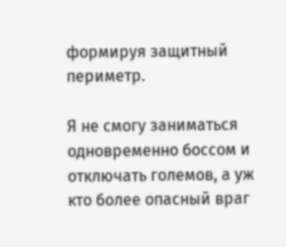формируя защитный периметр.

Я не смогу заниматься одновременно боссом и отключать големов, а уж кто более опасный враг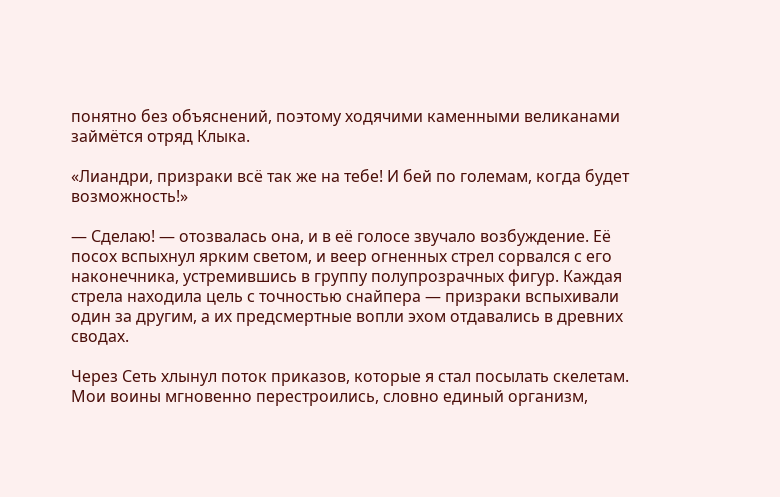понятно без объяснений, поэтому ходячими каменными великанами займётся отряд Клыка.

«Лиандри, призраки всё так же на тебе! И бей по големам, когда будет возможность!»

— Сделаю! — отозвалась она, и в её голосе звучало возбуждение. Её посох вспыхнул ярким светом, и веер огненных стрел сорвался с его наконечника, устремившись в группу полупрозрачных фигур. Каждая стрела находила цель с точностью снайпера — призраки вспыхивали один за другим, а их предсмертные вопли эхом отдавались в древних сводах.

Через Сеть хлынул поток приказов, которые я стал посылать скелетам. Мои воины мгновенно перестроились, словно единый организм,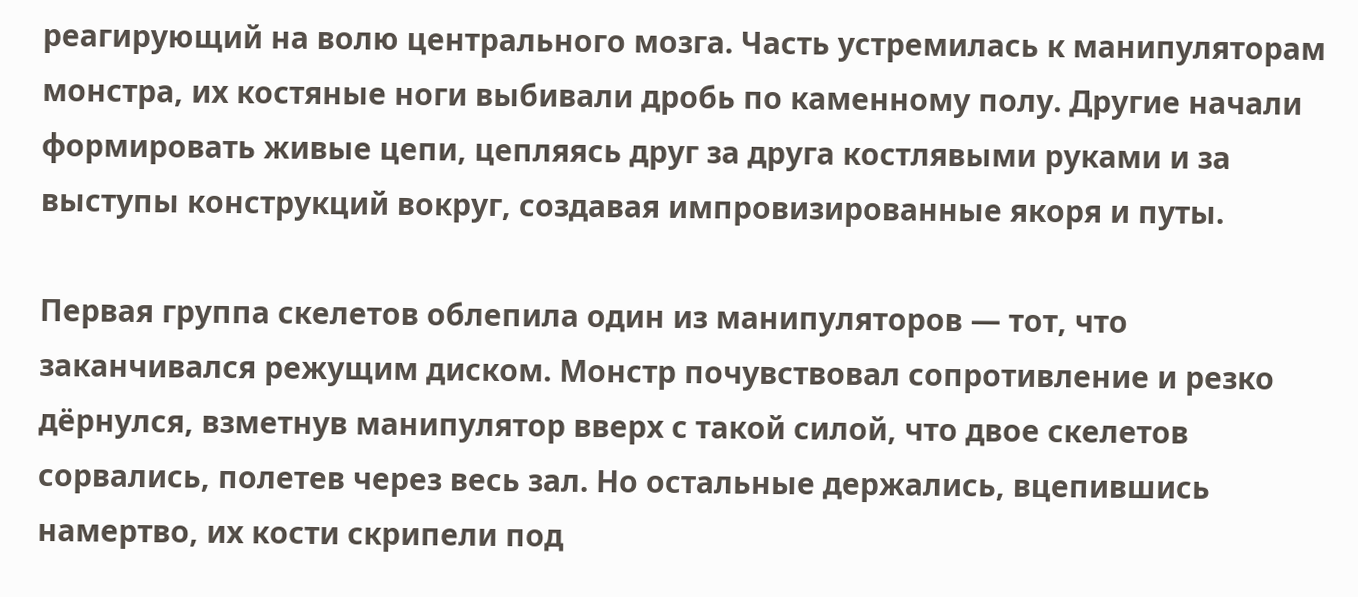реагирующий на волю центрального мозга. Часть устремилась к манипуляторам монстра, их костяные ноги выбивали дробь по каменному полу. Другие начали формировать живые цепи, цепляясь друг за друга костлявыми руками и за выступы конструкций вокруг, создавая импровизированные якоря и путы.

Первая группа скелетов облепила один из манипуляторов — тот, что заканчивался режущим диском. Монстр почувствовал сопротивление и резко дёрнулся, взметнув манипулятор вверх с такой силой, что двое скелетов сорвались, полетев через весь зал. Но остальные держались, вцепившись намертво, их кости скрипели под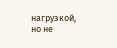нагрузкой, но не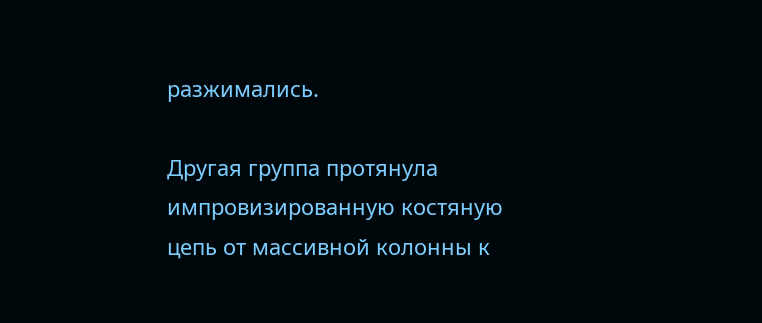разжимались.

Другая группа протянула импровизированную костяную цепь от массивной колонны к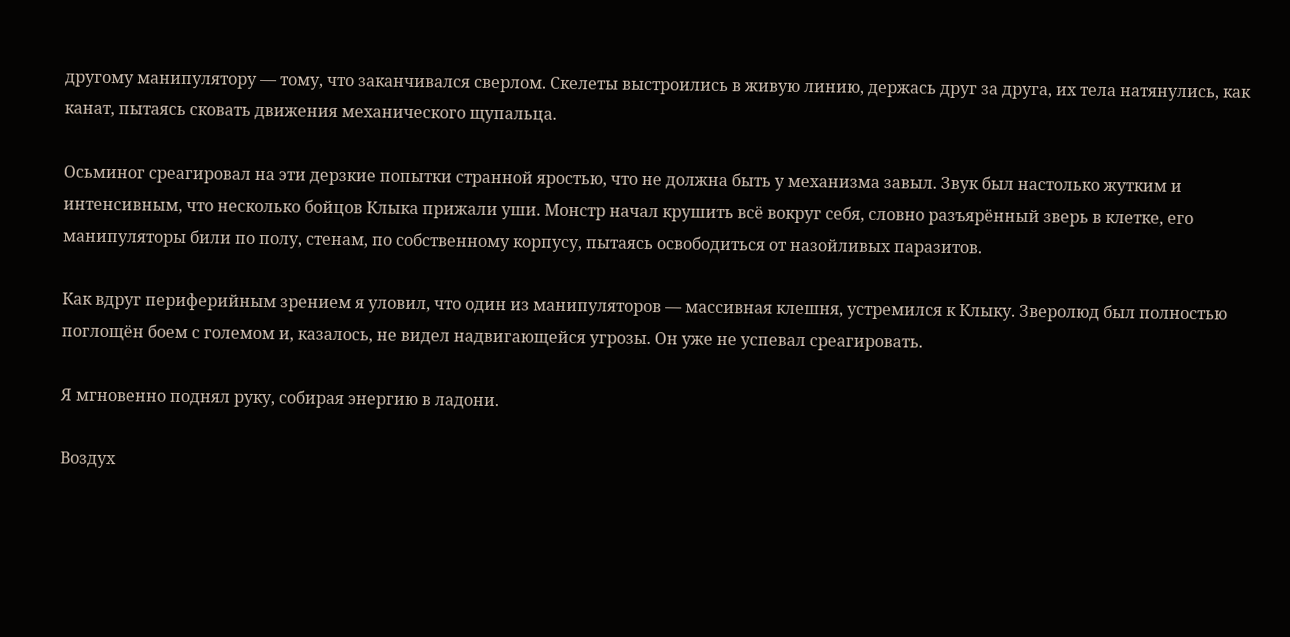другому манипулятору — тому, что заканчивался сверлом. Скелеты выстроились в живую линию, держась друг за друга, их тела натянулись, как канат, пытаясь сковать движения механического щупальца.

Осьминог среагировал на эти дерзкие попытки странной яростью, что не должна быть у механизма завыл. Звук был настолько жутким и интенсивным, что несколько бойцов Клыка прижали уши. Монстр начал крушить всё вокруг себя, словно разъярённый зверь в клетке, его манипуляторы били по полу, стенам, по собственному корпусу, пытаясь освободиться от назойливых паразитов.

Как вдруг периферийным зрением я уловил, что один из манипуляторов — массивная клешня, устремился к Клыку. Зверолюд был полностью поглощён боем с големом и, казалось, не видел надвигающейся угрозы. Он уже не успевал среагировать.

Я мгновенно поднял руку, собирая энергию в ладони.

Воздух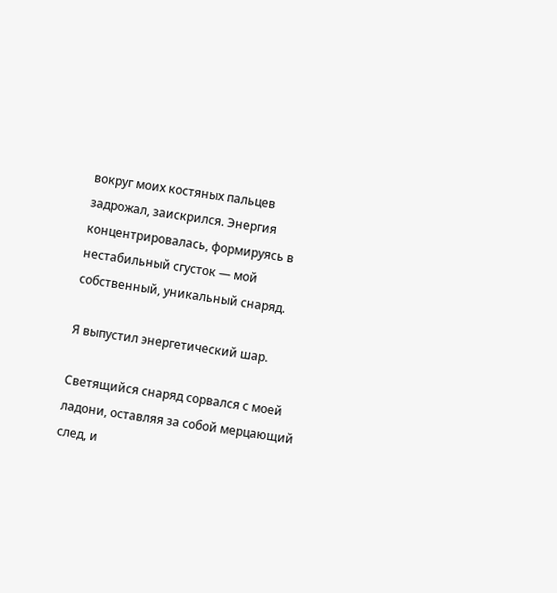вокруг моих костяных пальцев задрожал, заискрился. Энергия концентрировалась, формируясь в нестабильный сгусток — мой собственный, уникальный снаряд.

Я выпустил энергетический шар.

Светящийся снаряд сорвался с моей ладони, оставляя за собой мерцающий след, и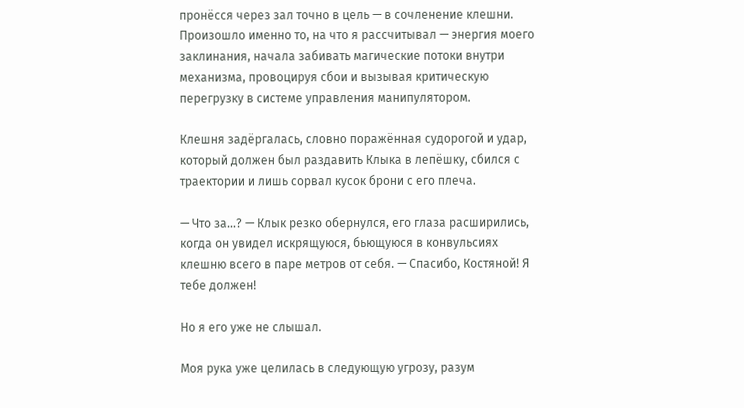пронёсся через зал точно в цель — в сочленение клешни. Произошло именно то, на что я рассчитывал — энергия моего заклинания, начала забивать магические потоки внутри механизма, провоцируя сбои и вызывая критическую перегрузку в системе управления манипулятором.

Клешня задёргалась, словно поражённая судорогой и удар, который должен был раздавить Клыка в лепёшку, сбился с траектории и лишь сорвал кусок брони с его плеча.

— Что за…? — Клык резко обернулся, его глаза расширились, когда он увидел искрящуюся, бьющуюся в конвульсиях клешню всего в паре метров от себя. — Спасибо, Костяной! Я тебе должен!

Но я его уже не слышал.

Моя рука уже целилась в следующую угрозу, разум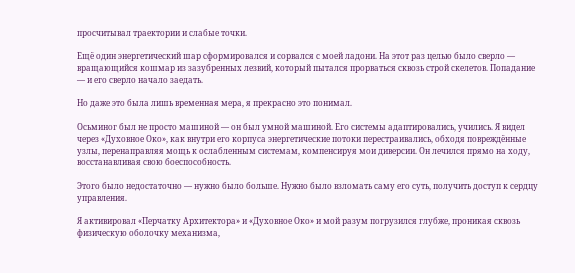просчитывал траектории и слабые точки.

Ещё один энергетический шар сформировался и сорвался с моей ладони. На этот раз целью было сверло — вращающийся кошмар из зазубренных лезвий, который пытался прорваться сквозь строй скелетов. Попадание — и его сверло начало заедать.

Но даже это была лишь временная мера, я прекрасно это понимал.

Осьминог был не просто машиной — он был умной машиной. Его системы адаптировались, учились. Я видел через «Духовное Око», как внутри его корпуса энергетические потоки перестраивались, обходя повреждённые узлы, перенаправляя мощь к ослабленным системам, компенсируя мои диверсии. Он лечился прямо на ходу, восстанавливая свою боеспособность.

Этого было недостаточно — нужно было больше. Нужно было взломать саму его суть, получить доступ к сердцу управления.

Я активировал «Перчатку Архитектора» и «Духовное Око» и мой разум погрузился глубже, проникая сквозь физическую оболочку механизма,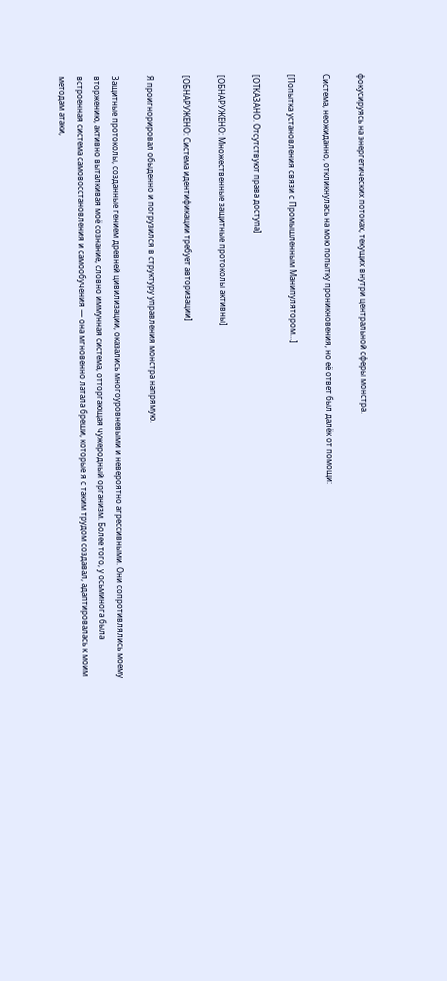фокусируясь на энергетических потоках, текущих внутри центральной сферы монстра.

Система, неожиданно, откликнулась на мою попытку проникновения, но её ответ был далёк от помощи:

[Попытка установления связи с Промышленным Манипулятором…]

[ОТКАЗАНО. Отсутствуют права доступа]

[ОБНАРУЖЕНО: Множественные защитные протоколы активны]

[ОБНАРУЖЕНО: Система идентификации требует авторизации]

Я проигнорировал обыденно и погрузился в структуру управления монстра напрямую.

Защитные протоколы, созданные гением древней цивилизации, оказались многоуровневыми и невероятно агрессивными. Они сопротивлялись моему вторжению, активно выталкивая моё сознание, словно иммунная система, отторгающая чужеродный организм. Более того, у осьминога была встроенная система самовосстановления и самообучения — она мгновенно латала бреши, которые я с таким трудом создавал, адаптировалась к моим методам атаки,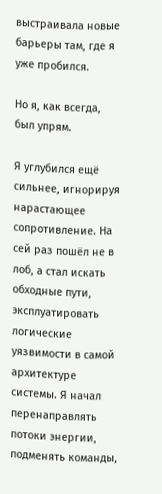выстраивала новые барьеры там, где я уже пробился.

Но я, как всегда, был упрям.

Я углубился ещё сильнее, игнорируя нарастающее сопротивление. На сей раз пошёл не в лоб, а стал искать обходные пути, эксплуатировать логические уязвимости в самой архитектуре системы. Я начал перенаправлять потоки энергии, подменять команды,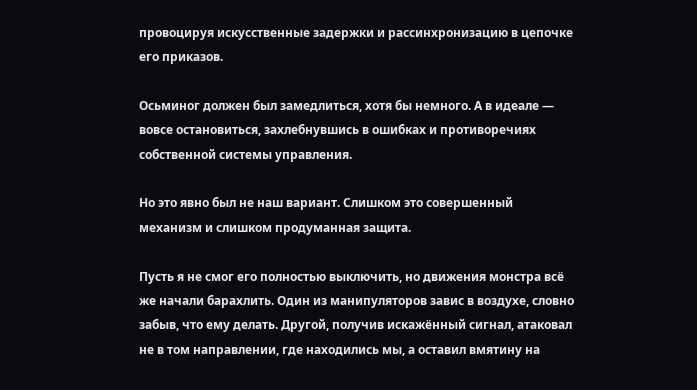провоцируя искусственные задержки и рассинхронизацию в цепочке его приказов.

Осьминог должен был замедлиться, хотя бы немного. А в идеале — вовсе остановиться, захлебнувшись в ошибках и противоречиях собственной системы управления.

Но это явно был не наш вариант. Слишком это совершенный механизм и слишком продуманная защита.

Пусть я не смог его полностью выключить, но движения монстра всё же начали барахлить. Один из манипуляторов завис в воздухе, словно забыв, что ему делать. Другой, получив искажённый сигнал, атаковал не в том направлении, где находились мы, а оставил вмятину на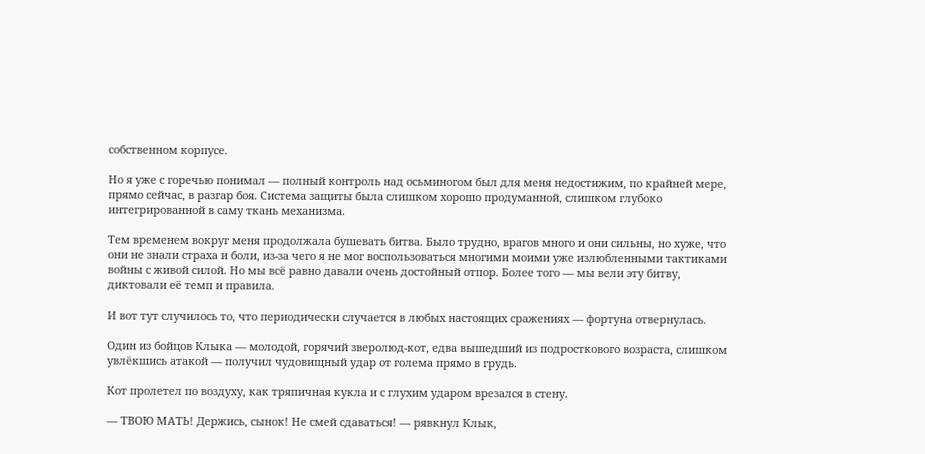собственном корпусе.

Но я уже с горечью понимал — полный контроль над осьминогом был для меня недостижим, по крайней мере, прямо сейчас, в разгар боя. Система защиты была слишком хорошо продуманной, слишком глубоко интегрированной в саму ткань механизма.

Тем временем вокруг меня продолжала бушевать битва. Было трудно, врагов много и они сильны, но хуже, что они не знали страха и боли, из-за чего я не мог воспользоваться многими моими уже излюбленными тактиками войны с живой силой. Но мы всё равно давали очень достойный отпор. Более того — мы вели эту битву, диктовали её темп и правила.

И вот тут случилось то, что периодически случается в любых настоящих сражениях — фортуна отвернулась.

Один из бойцов Клыка — молодой, горячий зверолюд-кот, едва вышедший из подросткового возраста, слишком увлёкшись атакой — получил чудовищный удар от голема прямо в грудь.

Кот пролетел по воздуху, как тряпичная кукла и с глухим ударом врезался в стену.

— ТВОЮ МАТЬ! Держись, сынок! Не смей сдаваться! — рявкнул Клык,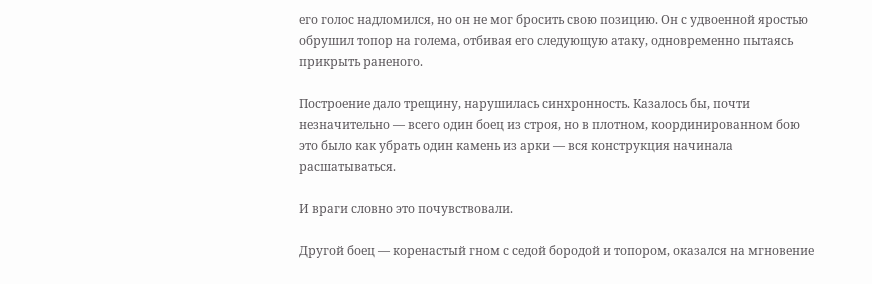его голос надломился, но он не мог бросить свою позицию. Он с удвоенной яростью обрушил топор на голема, отбивая его следующую атаку, одновременно пытаясь прикрыть раненого.

Построение дало трещину, нарушилась синхронность. Казалось бы, почти незначительно — всего один боец из строя, но в плотном, координированном бою это было как убрать один камень из арки — вся конструкция начинала расшатываться.

И враги словно это почувствовали.

Другой боец — коренастый гном с седой бородой и топором, оказался на мгновение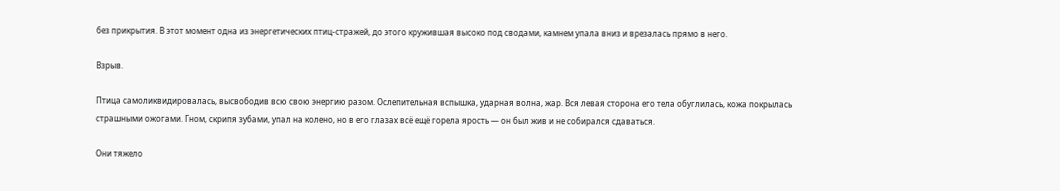без прикрытия. В этот момент одна из энергетических птиц-стражей, до этого кружившая высоко под сводами, камнем упала вниз и врезалась прямо в него.

Взрыв.

Птица самоликвидировалась, высвободив всю свою энергию разом. Ослепительная вспышка, ударная волна, жар. Вся левая сторона его тела обуглилась, кожа покрылась страшными ожогами. Гном, скрипя зубами, упал на колено, но в его глазах всё ещё горела ярость — он был жив и не собирался сдаваться.

Они тяжело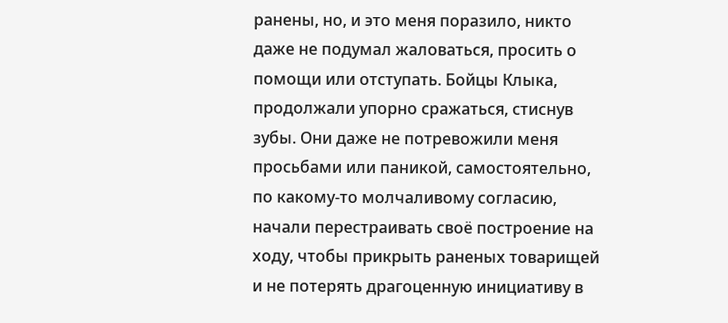ранены, но, и это меня поразило, никто даже не подумал жаловаться, просить о помощи или отступать. Бойцы Клыка, продолжали упорно сражаться, стиснув зубы. Они даже не потревожили меня просьбами или паникой, самостоятельно, по какому-то молчаливому согласию, начали перестраивать своё построение на ходу, чтобы прикрыть раненых товарищей и не потерять драгоценную инициативу в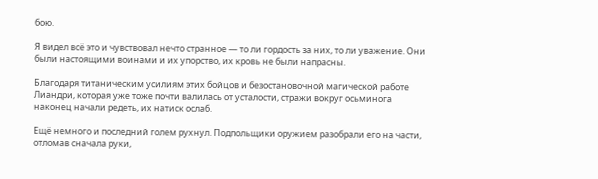бою.

Я видел всё это и чувствовал нечто странное — то ли гордость за них, то ли уважение. Они были настоящими воинами и их упорство, их кровь не были напрасны.

Благодаря титаническим усилиям этих бойцов и безостановочной магической работе Лиандри, которая уже тоже почти валилась от усталости, стражи вокруг осьминога наконец начали редеть, их натиск ослаб.

Ещё немного и последний голем рухнул. Подпольщики оружием разобрали его на части, отломав сначала руки,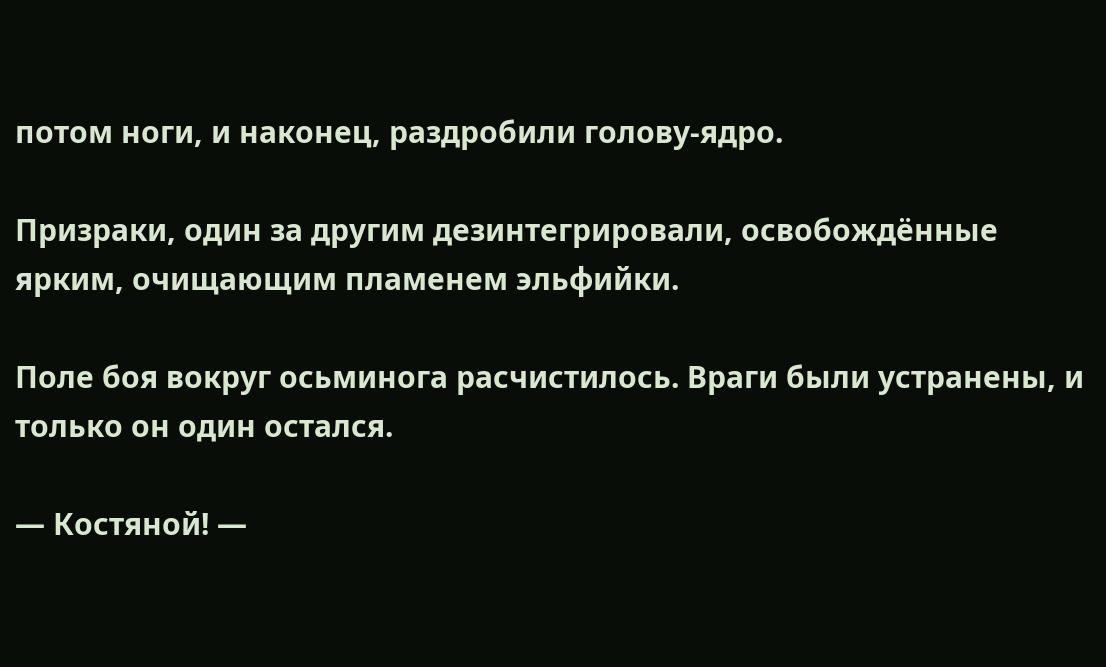потом ноги, и наконец, раздробили голову-ядро.

Призраки, один за другим дезинтегрировали, освобождённые ярким, очищающим пламенем эльфийки.

Поле боя вокруг осьминога расчистилось. Враги были устранены, и только он один остался.

— Костяной! —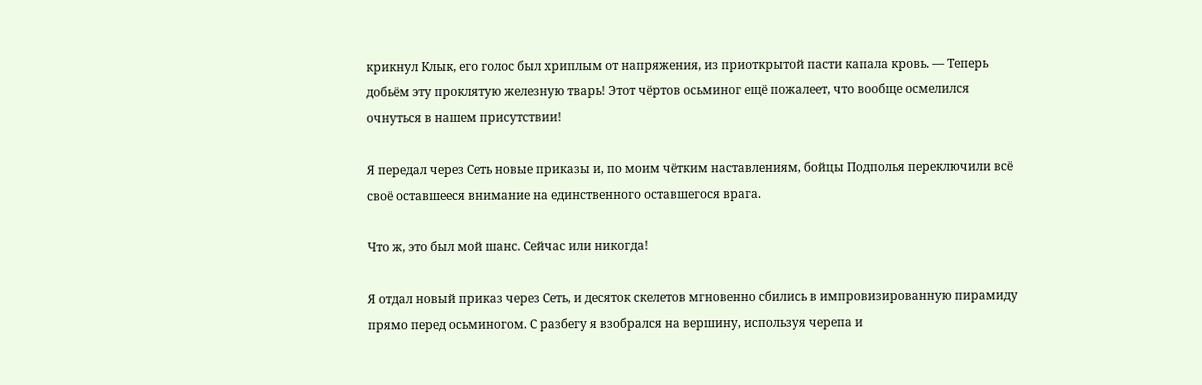крикнул Клык, его голос был хриплым от напряжения, из приоткрытой пасти капала кровь. — Теперь добьём эту проклятую железную тварь! Этот чёртов осьминог ещё пожалеет, что вообще осмелился очнуться в нашем присутствии!

Я передал через Сеть новые приказы и, по моим чётким наставлениям, бойцы Подполья переключили всё своё оставшееся внимание на единственного оставшегося врага.

Что ж, это был мой шанс. Сейчас или никогда!

Я отдал новый приказ через Сеть, и десяток скелетов мгновенно сбились в импровизированную пирамиду прямо перед осьминогом. С разбегу я взобрался на вершину, используя черепа и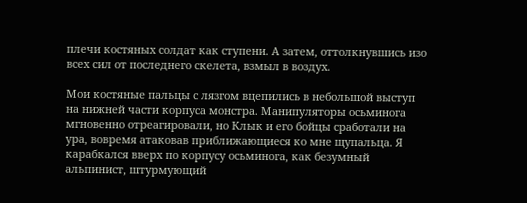плечи костяных солдат как ступени. А затем, оттолкнувшись изо всех сил от последнего скелета, взмыл в воздух.

Мои костяные пальцы с лязгом вцепились в небольшой выступ на нижней части корпуса монстра. Манипуляторы осьминога мгновенно отреагировали, но Клык и его бойцы сработали на ура, вовремя атаковав приближающиеся ко мне щупальца. Я карабкался вверх по корпусу осьминога, как безумный альпинист, штурмующий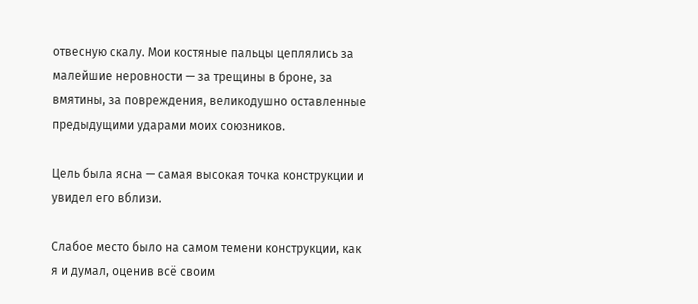отвесную скалу. Мои костяные пальцы цеплялись за малейшие неровности — за трещины в броне, за вмятины, за повреждения, великодушно оставленные предыдущими ударами моих союзников.

Цель была ясна — самая высокая точка конструкции и увидел его вблизи.

Слабое место было на самом темени конструкции, как я и думал, оценив всё своим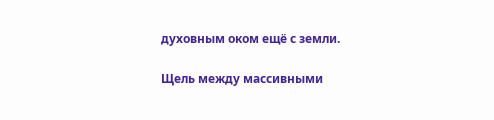духовным оком ещё с земли.

Щель между массивными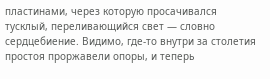пластинами, через которую просачивался тусклый, переливающийся свет — словно сердцебиение. Видимо, где-то внутри за столетия простоя проржавели опоры, и теперь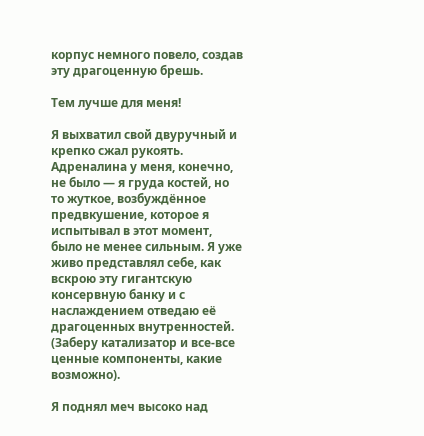корпус немного повело, создав эту драгоценную брешь.

Тем лучше для меня!

Я выхватил свой двуручный и крепко сжал рукоять. Адреналина у меня, конечно, не было — я груда костей, но то жуткое, возбуждённое предвкушение, которое я испытывал в этот момент, было не менее сильным. Я уже живо представлял себе, как вскрою эту гигантскую консервную банку и с наслаждением отведаю её драгоценных внутренностей. (Заберу катализатор и все-все ценные компоненты, какие возможно).

Я поднял меч высоко над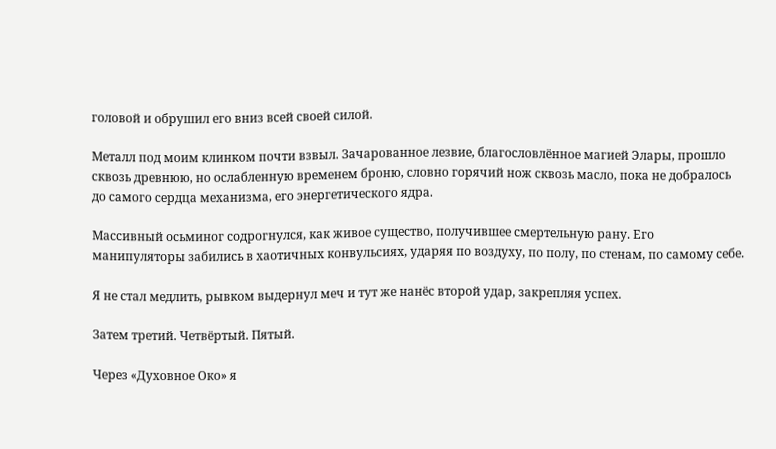головой и обрушил его вниз всей своей силой.

Металл под моим клинком почти взвыл. Зачарованное лезвие, благословлённое магией Элары, прошло сквозь древнюю, но ослабленную временем броню, словно горячий нож сквозь масло, пока не добралось до самого сердца механизма, его энергетического ядра.

Массивный осьминог содрогнулся, как живое существо, получившее смертельную рану. Его манипуляторы забились в хаотичных конвульсиях, ударяя по воздуху, по полу, по стенам, по самому себе.

Я не стал медлить, рывком выдернул меч и тут же нанёс второй удар, закрепляя успех.

Затем третий. Четвёртый. Пятый.

Через «Духовное Око» я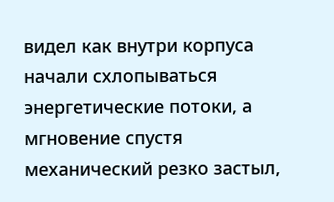видел как внутри корпуса начали схлопываться энергетические потоки, а мгновение спустя механический резко застыл,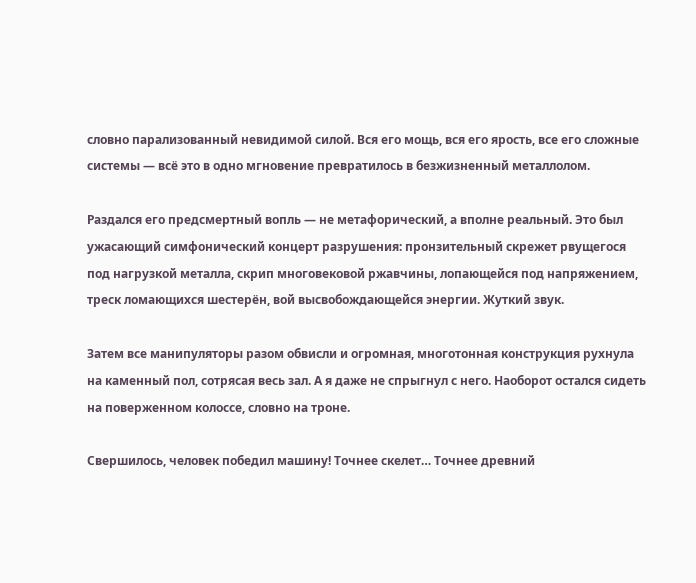словно парализованный невидимой силой. Вся его мощь, вся его ярость, все его сложные системы — всё это в одно мгновение превратилось в безжизненный металлолом.

Раздался его предсмертный вопль — не метафорический, а вполне реальный. Это был ужасающий симфонический концерт разрушения: пронзительный скрежет рвущегося под нагрузкой металла, скрип многовековой ржавчины, лопающейся под напряжением, треск ломающихся шестерён, вой высвобождающейся энергии. Жуткий звук.

Затем все манипуляторы разом обвисли и огромная, многотонная конструкция рухнула на каменный пол, сотрясая весь зал. А я даже не спрыгнул с него. Наоборот остался сидеть на поверженном колоссе, словно на троне.

Свершилось, человек победил машину! Точнее скелет… Точнее древний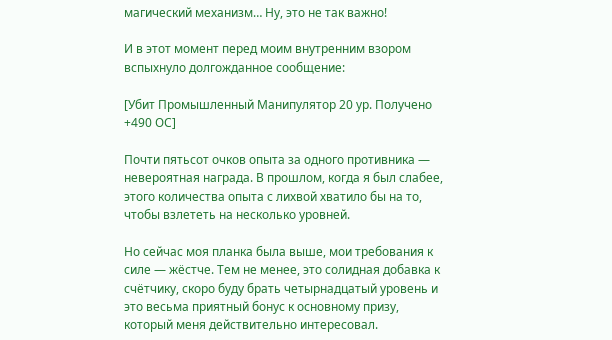магический механизм… Ну, это не так важно!

И в этот момент перед моим внутренним взором вспыхнуло долгожданное сообщение:

[Убит Промышленный Манипулятор 20 ур. Получено +490 ОС]

Почти пятьсот очков опыта за одного противника — невероятная награда. В прошлом, когда я был слабее, этого количества опыта с лихвой хватило бы на то, чтобы взлететь на несколько уровней.

Но сейчас моя планка была выше, мои требования к силе — жёстче. Тем не менее, это солидная добавка к счётчику, скоро буду брать четырнадцатый уровень и это весьма приятный бонус к основному призу, который меня действительно интересовал.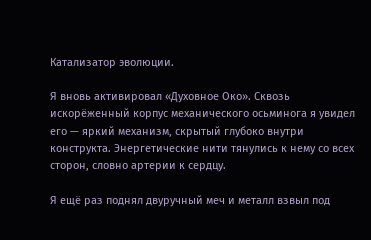Катализатор эволюции.

Я вновь активировал «Духовное Око». Сквозь искорёженный корпус механического осьминога я увидел его — яркий механизм, скрытый глубоко внутри конструкта. Энергетические нити тянулись к нему со всех сторон, словно артерии к сердцу.

Я ещё раз поднял двуручный меч и металл взвыл под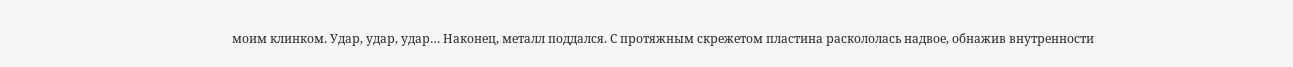моим клинком. Удар, удар, удар… Наконец, металл поддался. С протяжным скрежетом пластина раскололась надвое, обнажив внутренности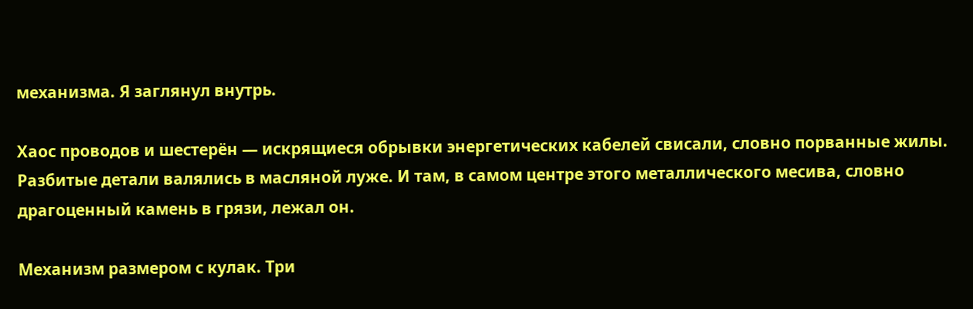механизма. Я заглянул внутрь.

Хаос проводов и шестерён — искрящиеся обрывки энергетических кабелей свисали, словно порванные жилы. Разбитые детали валялись в масляной луже. И там, в самом центре этого металлического месива, словно драгоценный камень в грязи, лежал он.

Механизм размером с кулак. Три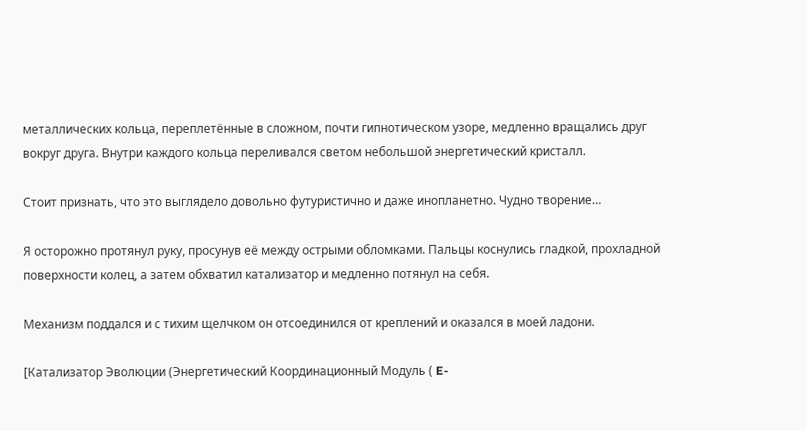металлических кольца, переплетённые в сложном, почти гипнотическом узоре, медленно вращались друг вокруг друга. Внутри каждого кольца переливался светом небольшой энергетический кристалл.

Стоит признать, что это выглядело довольно футуристично и даже инопланетно. Чудно творение…

Я осторожно протянул руку, просунув её между острыми обломками. Пальцы коснулись гладкой, прохладной поверхности колец, а затем обхватил катализатор и медленно потянул на себя.

Механизм поддался и с тихим щелчком он отсоединился от креплений и оказался в моей ладони.

[Катализатор Эволюции (Энергетический Координационный Модуль ( E-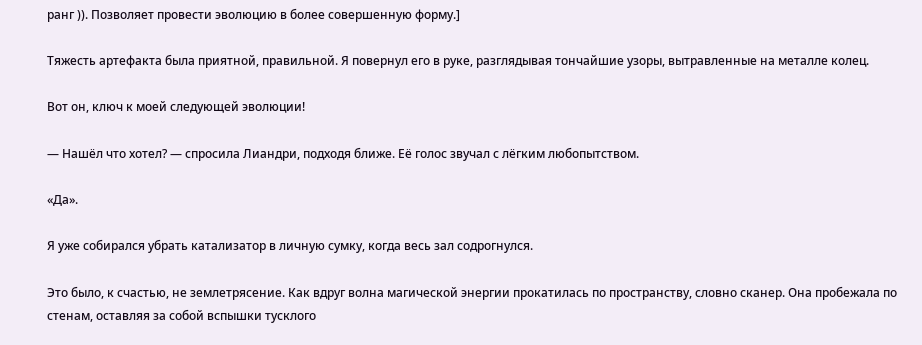ранг )). Позволяет провести эволюцию в более совершенную форму.]

Тяжесть артефакта была приятной, правильной. Я повернул его в руке, разглядывая тончайшие узоры, вытравленные на металле колец.

Вот он, ключ к моей следующей эволюции!

— Нашёл что хотел? — спросила Лиандри, подходя ближе. Её голос звучал с лёгким любопытством.

«Да».

Я уже собирался убрать катализатор в личную сумку, когда весь зал содрогнулся.

Это было, к счастью, не землетрясение. Как вдруг волна магической энергии прокатилась по пространству, словно сканер. Она пробежала по стенам, оставляя за собой вспышки тусклого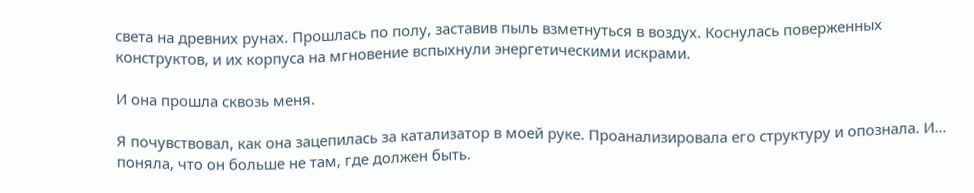света на древних рунах. Прошлась по полу, заставив пыль взметнуться в воздух. Коснулась поверженных конструктов, и их корпуса на мгновение вспыхнули энергетическими искрами.

И она прошла сквозь меня.

Я почувствовал, как она зацепилась за катализатор в моей руке. Проанализировала его структуру и опознала. И… поняла, что он больше не там, где должен быть.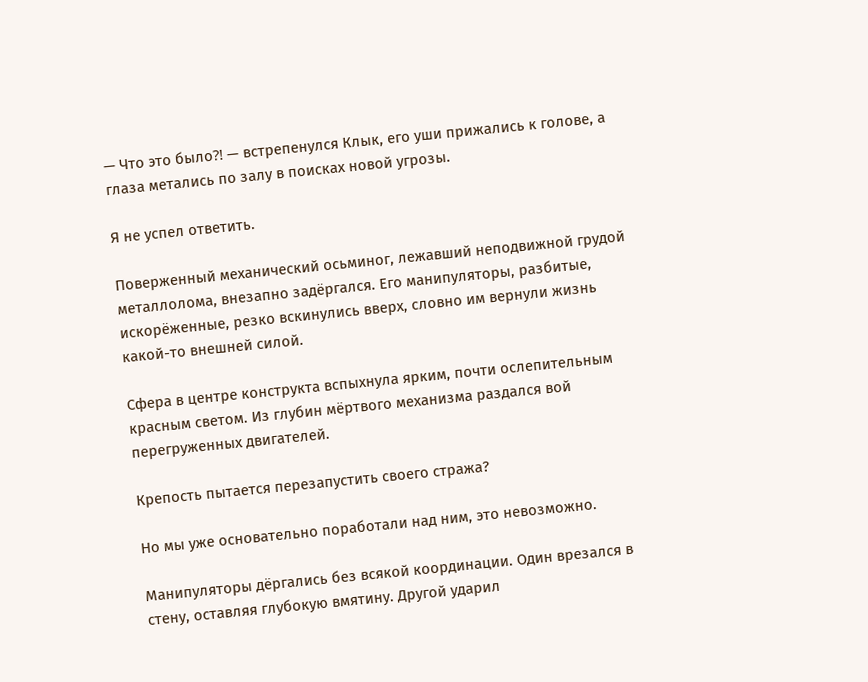— Что это было⁈ — встрепенулся Клык, его уши прижались к голове, а глаза метались по залу в поисках новой угрозы.

Я не успел ответить.

Поверженный механический осьминог, лежавший неподвижной грудой металлолома, внезапно задёргался. Его манипуляторы, разбитые, искорёженные, резко вскинулись вверх, словно им вернули жизнь какой-то внешней силой.

Сфера в центре конструкта вспыхнула ярким, почти ослепительным красным светом. Из глубин мёртвого механизма раздался вой перегруженных двигателей.

Крепость пытается перезапустить своего стража?

Но мы уже основательно поработали над ним, это невозможно.

Манипуляторы дёргались без всякой координации. Один врезался в стену, оставляя глубокую вмятину. Другой ударил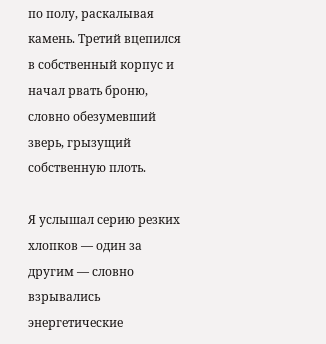по полу, раскалывая камень. Третий вцепился в собственный корпус и начал рвать броню, словно обезумевший зверь, грызущий собственную плоть.

Я услышал серию резких хлопков — один за другим — словно взрывались энергетические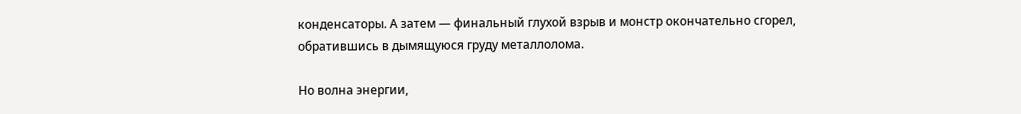конденсаторы. А затем — финальный глухой взрыв и монстр окончательно сгорел, обратившись в дымящуюся груду металлолома.

Но волна энергии,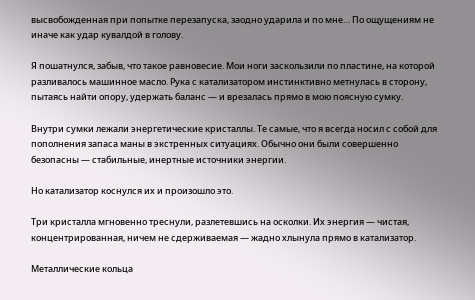высвобожденная при попытке перезапуска, заодно ударила и по мне… По ощущениям не иначе как удар кувалдой в голову.

Я пошатнулся, забыв, что такое равновесие. Мои ноги заскользили по пластине, на которой разливалось машинное масло. Рука с катализатором инстинктивно метнулась в сторону, пытаясь найти опору, удержать баланс — и врезалась прямо в мою поясную сумку.

Внутри сумки лежали энергетические кристаллы. Те самые, что я всегда носил с собой для пополнения запаса маны в экстренных ситуациях. Обычно они были совершенно безопасны — стабильные, инертные источники энергии.

Но катализатор коснулся их и произошло это.

Три кристалла мгновенно треснули, разлетевшись на осколки. Их энергия — чистая, концентрированная, ничем не сдерживаемая — жадно хлынула прямо в катализатор.

Металлические кольца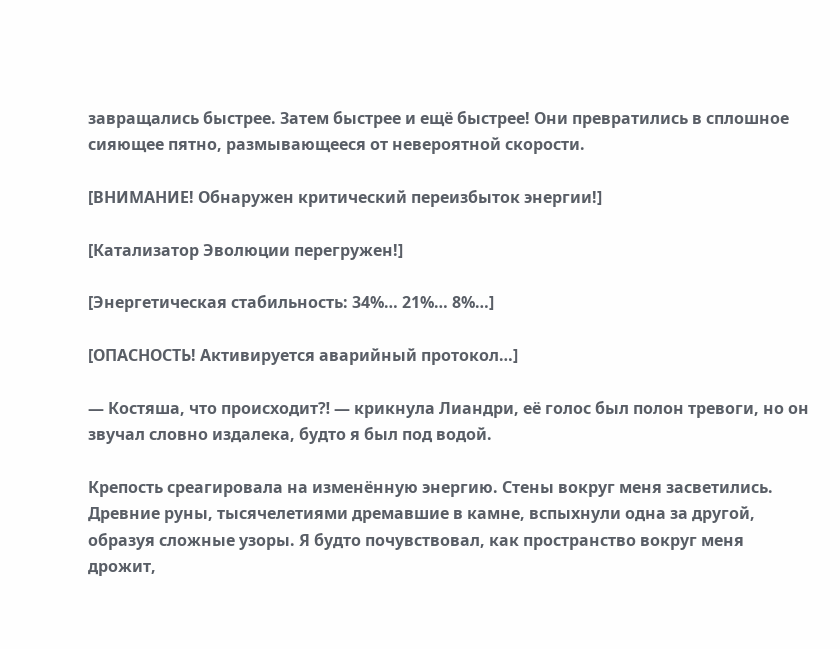завращались быстрее. Затем быстрее и ещё быстрее! Они превратились в сплошное сияющее пятно, размывающееся от невероятной скорости.

[ВНИМАНИЕ! Обнаружен критический переизбыток энергии!]

[Катализатор Эволюции перегружен!]

[Энергетическая стабильность: 34%… 21%… 8%…]

[ОПАСНОСТЬ! Активируется аварийный протокол…]

— Костяша, что происходит⁈ — крикнула Лиандри, её голос был полон тревоги, но он звучал словно издалека, будто я был под водой.

Крепость среагировала на изменённую энергию. Стены вокруг меня засветились. Древние руны, тысячелетиями дремавшие в камне, вспыхнули одна за другой, образуя сложные узоры. Я будто почувствовал, как пространство вокруг меня дрожит,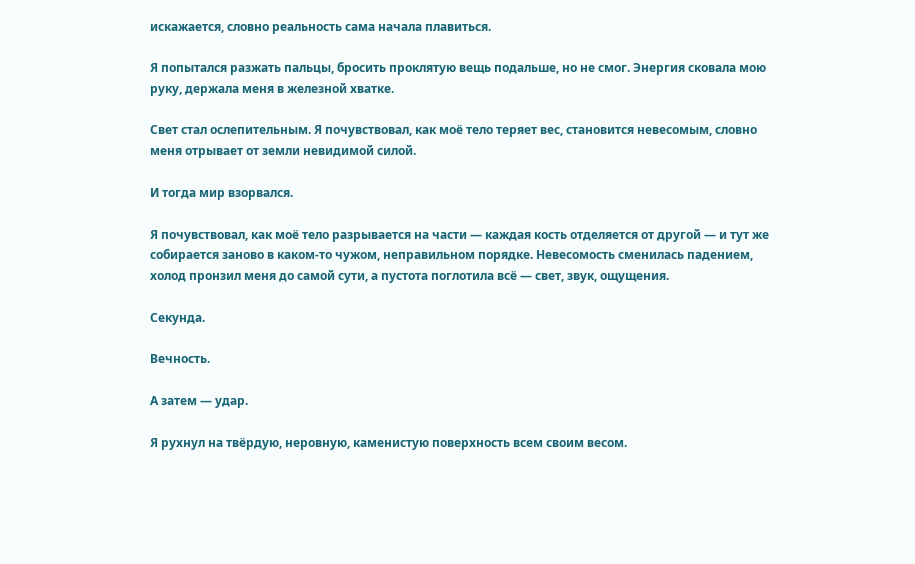искажается, словно реальность сама начала плавиться.

Я попытался разжать пальцы, бросить проклятую вещь подальше, но не смог. Энергия сковала мою руку, держала меня в железной хватке.

Свет стал ослепительным. Я почувствовал, как моё тело теряет вес, становится невесомым, словно меня отрывает от земли невидимой силой.

И тогда мир взорвался.

Я почувствовал, как моё тело разрывается на части — каждая кость отделяется от другой — и тут же собирается заново в каком-то чужом, неправильном порядке. Невесомость сменилась падением, холод пронзил меня до самой сути, а пустота поглотила всё — свет, звук, ощущения.

Секунда.

Вечность.

А затем — удар.

Я рухнул на твёрдую, неровную, каменистую поверхность всем своим весом.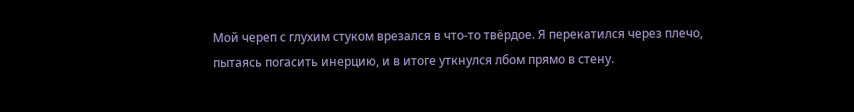Мой череп с глухим стуком врезался в что-то твёрдое. Я перекатился через плечо, пытаясь погасить инерцию, и в итоге уткнулся лбом прямо в стену.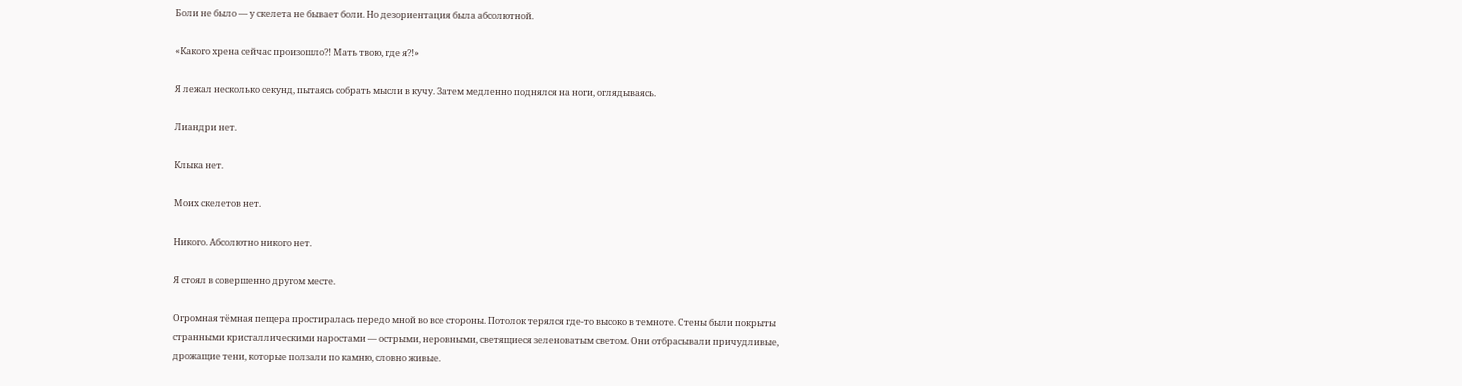Боли не было — у скелета не бывает боли. Но дезориентация была абсолютной.

«Какого хрена сейчас произошло⁈ Мать твою, где я⁈»

Я лежал несколько секунд, пытаясь собрать мысли в кучу. Затем медленно поднялся на ноги, оглядываясь.

Лиандри нет.

Клыка нет.

Моих скелетов нет.

Никого. Абсолютно никого нет.

Я стоял в совершенно другом месте.

Огромная тёмная пещера простиралась передо мной во все стороны. Потолок терялся где-то высоко в темноте. Стены были покрыты странными кристаллическими наростами — острыми, неровными, светящиеся зеленоватым светом. Они отбрасывали причудливые, дрожащие тени, которые ползали по камню, словно живые.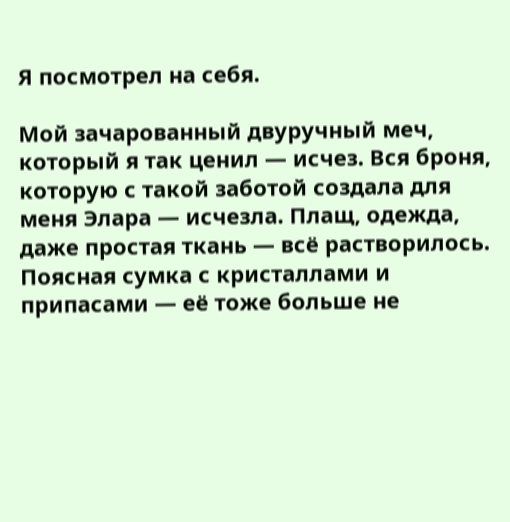Я посмотрел на себя.

Мой зачарованный двуручный меч, который я так ценил — исчез. Вся броня, которую с такой заботой создала для меня Элара — исчезла. Плащ, одежда, даже простая ткань — всё растворилось. Поясная сумка с кристаллами и припасами — её тоже больше не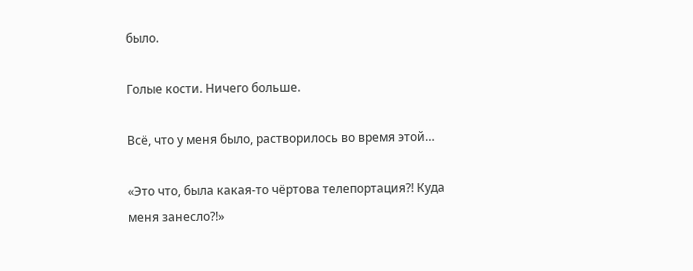было.

Голые кости. Ничего больше.

Всё, что у меня было, растворилось во время этой…

«Это что, была какая-то чёртова телепортация⁈ Куда меня занесло⁈»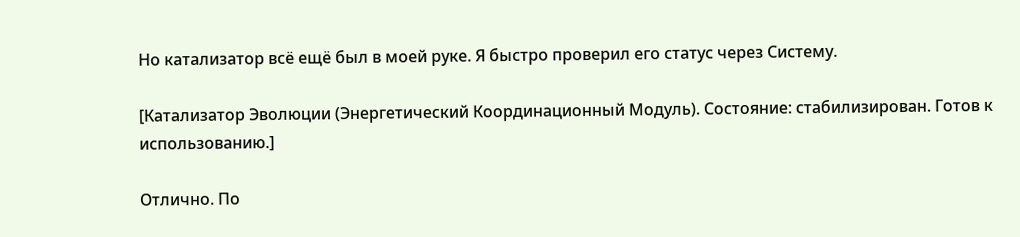Но катализатор всё ещё был в моей руке. Я быстро проверил его статус через Систему.

[Катализатор Эволюции (Энергетический Координационный Модуль). Состояние: стабилизирован. Готов к использованию.]

Отлично. По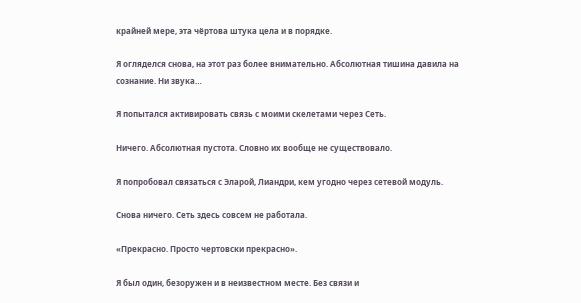крайней мере, эта чёртова штука цела и в порядке.

Я огляделся снова, на этот раз более внимательно. Абсолютная тишина давила на сознание. Ни звука…

Я попытался активировать связь с моими скелетами через Сеть.

Ничего. Абсолютная пустота. Словно их вообще не существовало.

Я попробовал связаться с Эларой, Лиандри, кем угодно через сетевой модуль.

Снова ничего. Сеть здесь совсем не работала.

«Прекрасно. Просто чертовски прекрасно».

Я был один, безоружен и в неизвестном месте. Без связи и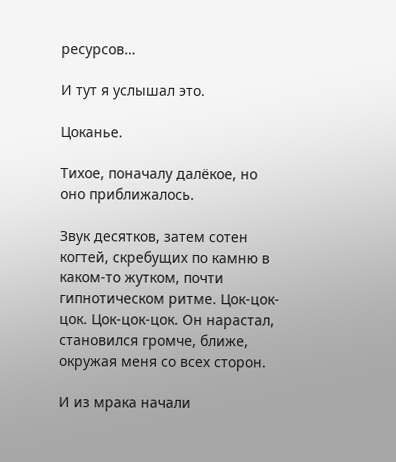ресурсов…

И тут я услышал это.

Цоканье.

Тихое, поначалу далёкое, но оно приближалось.

Звук десятков, затем сотен когтей, скребущих по камню в каком-то жутком, почти гипнотическом ритме. Цок-цок-цок. Цок-цок-цок. Он нарастал, становился громче, ближе, окружая меня со всех сторон.

И из мрака начали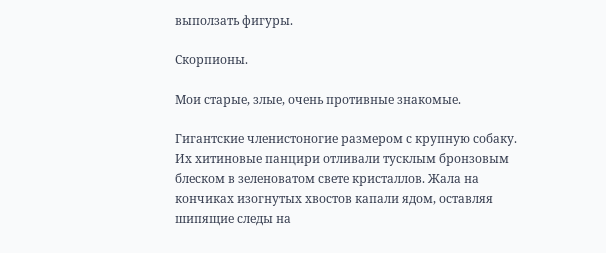выползать фигуры.

Скорпионы.

Мои старые, злые, очень противные знакомые.

Гигантские членистоногие размером с крупную собаку. Их хитиновые панцири отливали тусклым бронзовым блеском в зеленоватом свете кристаллов. Жала на кончиках изогнутых хвостов капали ядом, оставляя шипящие следы на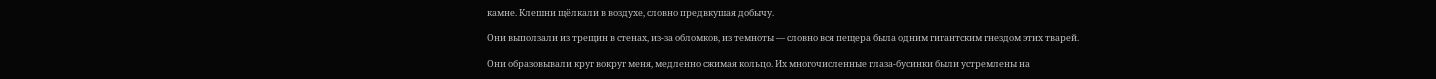камне. Клешни щёлкали в воздухе, словно предвкушая добычу.

Они выползали из трещин в стенах, из-за обломков, из темноты — словно вся пещера была одним гигантским гнездом этих тварей.

Они образовывали круг вокруг меня, медленно сжимая кольцо. Их многочисленные глаза-бусинки были устремлены на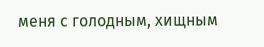меня с голодным, хищным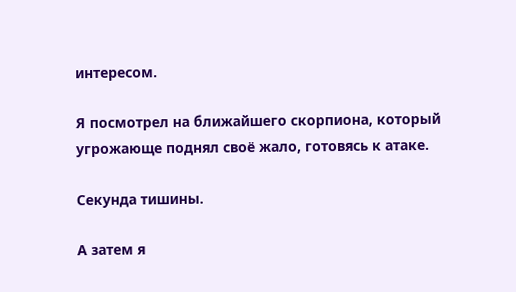интересом.

Я посмотрел на ближайшего скорпиона, который угрожающе поднял своё жало, готовясь к атаке.

Секунда тишины.

А затем я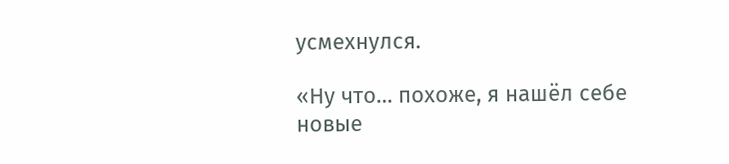усмехнулся.

«Ну что… похоже, я нашёл себе новые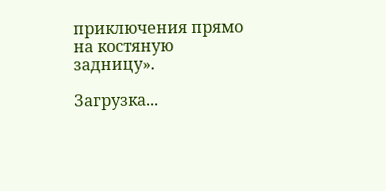приключения прямо на костяную задницу».

Загрузка...